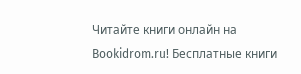Читайте книги онлайн на Bookidrom.ru! Бесплатные книги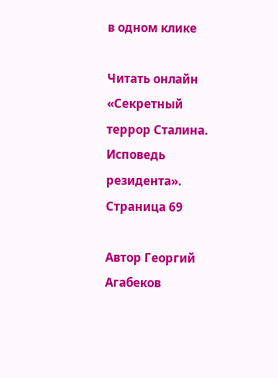в одном клике

Читать онлайн «Секретный террор Сталина. Исповедь резидента». Страница 69

Автор Георгий Агабеков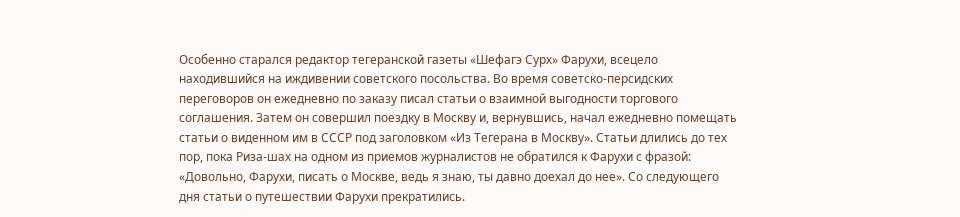Особенно старался редактор тегеранской газеты «Шефагэ Сурх» Фарухи, всецело находившийся на иждивении советского посольства. Во время советско-персидских переговоров он ежедневно по заказу писал статьи о взаимной выгодности торгового соглашения. Затем он совершил поездку в Москву и, вернувшись, начал ежедневно помещать статьи о виденном им в СССР под заголовком «Из Тегерана в Москву». Статьи длились до тех пор, пока Риза-шах на одном из приемов журналистов не обратился к Фарухи с фразой: «Довольно, Фарухи, писать о Москве, ведь я знаю, ты давно доехал до нее». Со следующего дня статьи о путешествии Фарухи прекратились.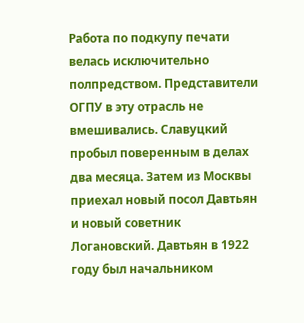Работа по подкупу печати велась исключительно полпредством. Представители ОГПУ в эту отрасль не вмешивались. Славуцкий пробыл поверенным в делах два месяца. Затем из Москвы приехал новый посол Давтьян и новый советник Логановский. Давтьян в 1922 году был начальником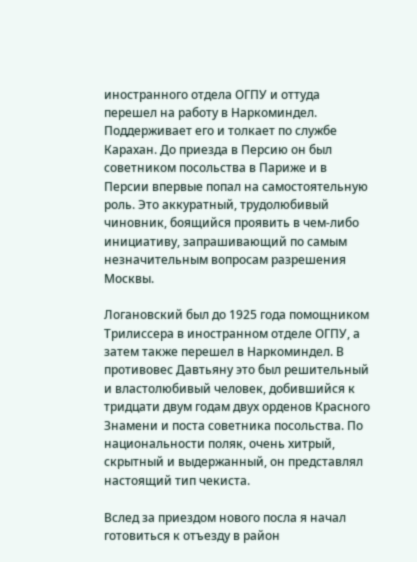иностранного отдела ОГПУ и оттуда перешел на работу в Наркоминдел. Поддерживает его и толкает по службе Карахан. До приезда в Персию он был советником посольства в Париже и в Персии впервые попал на самостоятельную роль. Это аккуратный, трудолюбивый чиновник, боящийся проявить в чем-либо инициативу, запрашивающий по самым незначительным вопросам разрешения Москвы.

Логановский был до 1925 года помощником Трилиссера в иностранном отделе ОГПУ, а затем также перешел в Наркоминдел. В противовес Давтьяну это был решительный и властолюбивый человек, добившийся к тридцати двум годам двух орденов Красного Знамени и поста советника посольства. По национальности поляк, очень хитрый, скрытный и выдержанный, он представлял настоящий тип чекиста.

Вслед за приездом нового посла я начал готовиться к отъезду в район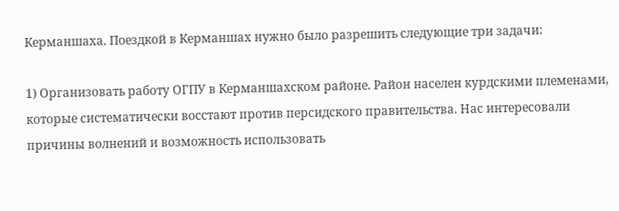Керманшаха. Поездкой в Керманшах нужно было разрешить следующие три задачи:

1) Организовать работу ОГПУ в Керманшахском районе. Район населен курдскими племенами, которые систематически восстают против персидского правительства. Нас интересовали причины волнений и возможность использовать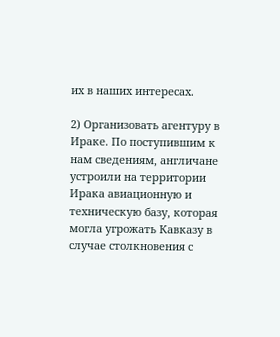их в наших интересах.

2) Организовать агентуру в Ираке. По поступившим к нам сведениям, англичане устроили на территории Ирака авиационную и техническую базу, которая могла угрожать Кавказу в случае столкновения с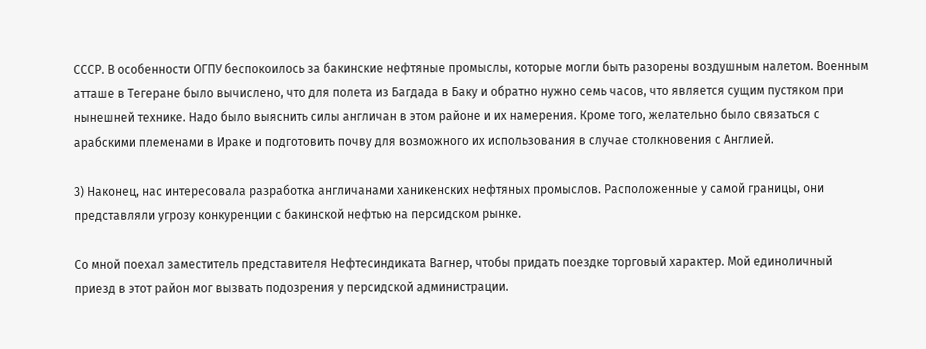СССР. В особенности ОГПУ беспокоилось за бакинские нефтяные промыслы, которые могли быть разорены воздушным налетом. Военным атташе в Тегеране было вычислено, что для полета из Багдада в Баку и обратно нужно семь часов, что является сущим пустяком при нынешней технике. Надо было выяснить силы англичан в этом районе и их намерения. Кроме того, желательно было связаться с арабскими племенами в Ираке и подготовить почву для возможного их использования в случае столкновения с Англией.

3) Наконец, нас интересовала разработка англичанами ханикенских нефтяных промыслов. Расположенные у самой границы, они представляли угрозу конкуренции с бакинской нефтью на персидском рынке.

Со мной поехал заместитель представителя Нефтесиндиката Вагнер, чтобы придать поездке торговый характер. Мой единоличный приезд в этот район мог вызвать подозрения у персидской администрации.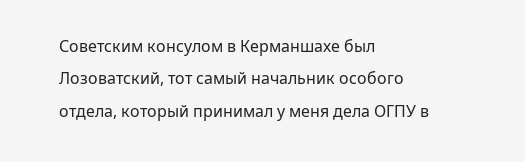Советским консулом в Керманшахе был Лозоватский, тот самый начальник особого отдела, который принимал у меня дела ОГПУ в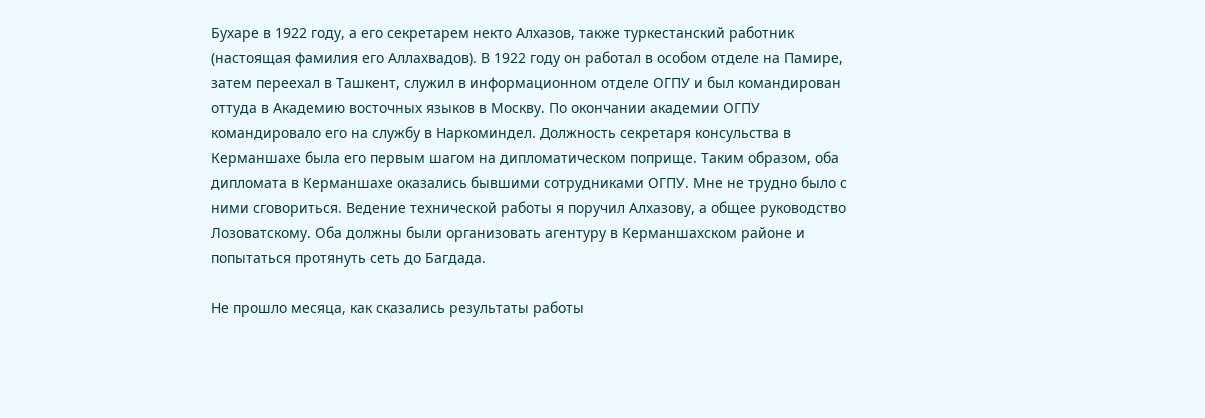Бухаре в 1922 году, а его секретарем некто Алхазов, также туркестанский работник (настоящая фамилия его Аллахвадов). В 1922 году он работал в особом отделе на Памире, затем переехал в Ташкент, служил в информационном отделе ОГПУ и был командирован оттуда в Академию восточных языков в Москву. По окончании академии ОГПУ командировало его на службу в Наркоминдел. Должность секретаря консульства в Керманшахе была его первым шагом на дипломатическом поприще. Таким образом, оба дипломата в Керманшахе оказались бывшими сотрудниками ОГПУ. Мне не трудно было с ними сговориться. Ведение технической работы я поручил Алхазову, а общее руководство Лозоватскому. Оба должны были организовать агентуру в Керманшахском районе и попытаться протянуть сеть до Багдада.

Не прошло месяца, как сказались результаты работы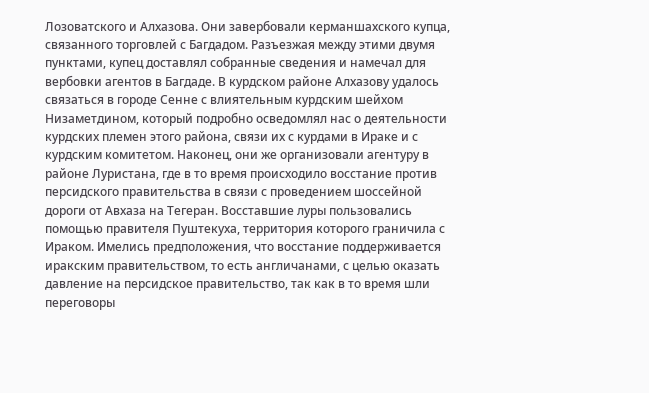Лозоватского и Алхазова. Они завербовали керманшахского купца, связанного торговлей с Багдадом. Разъезжая между этими двумя пунктами, купец доставлял собранные сведения и намечал для вербовки агентов в Багдаде. В курдском районе Алхазову удалось связаться в городе Сенне с влиятельным курдским шейхом Низаметдином, который подробно осведомлял нас о деятельности курдских племен этого района, связи их с курдами в Ираке и с курдским комитетом. Наконец, они же организовали агентуру в районе Луристана, где в то время происходило восстание против персидского правительства в связи с проведением шоссейной дороги от Авхаза на Тегеран. Восставшие луры пользовались помощью правителя Пуштекуха, территория которого граничила с Ираком. Имелись предположения, что восстание поддерживается иракским правительством, то есть англичанами, с целью оказать давление на персидское правительство, так как в то время шли переговоры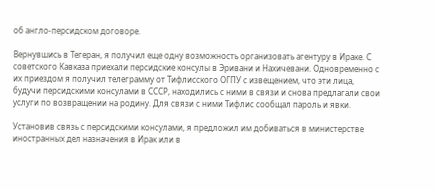об англо-персидском договоре.

Вернувшись в Тегеран, я получил еще одну возможность организовать агентуру в Ираке. С советского Кавказа приехали персидские консулы в Эривани и Нахичевани. Одновременно с их приездом я получил телеграмму от Тифлисского ОГПУ с извещением, что эти лица, будучи персидскими консулами в СССР, находились с ними в связи и снова предлагали свои услуги по возвращении на родину. Для связи с ними Тифлис сообщал пароль и явки.

Установив связь с персидскими консулами, я предложил им добиваться в министерстве иностранных дел назначения в Ирак или в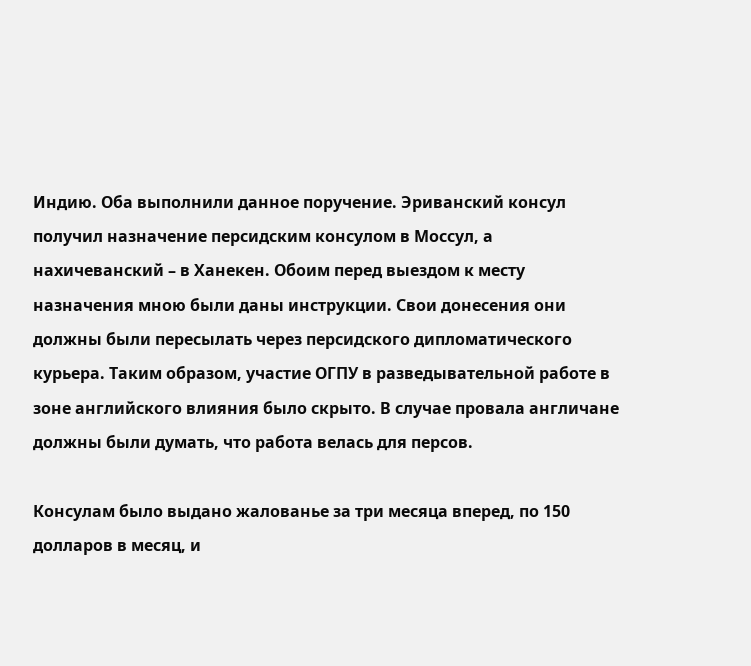Индию. Оба выполнили данное поручение. Эриванский консул получил назначение персидским консулом в Моссул, а нахичеванский – в Ханекен. Обоим перед выездом к месту назначения мною были даны инструкции. Свои донесения они должны были пересылать через персидского дипломатического курьера. Таким образом, участие ОГПУ в разведывательной работе в зоне английского влияния было скрыто. В случае провала англичане должны были думать, что работа велась для персов.

Консулам было выдано жалованье за три месяца вперед, по 150 долларов в месяц, и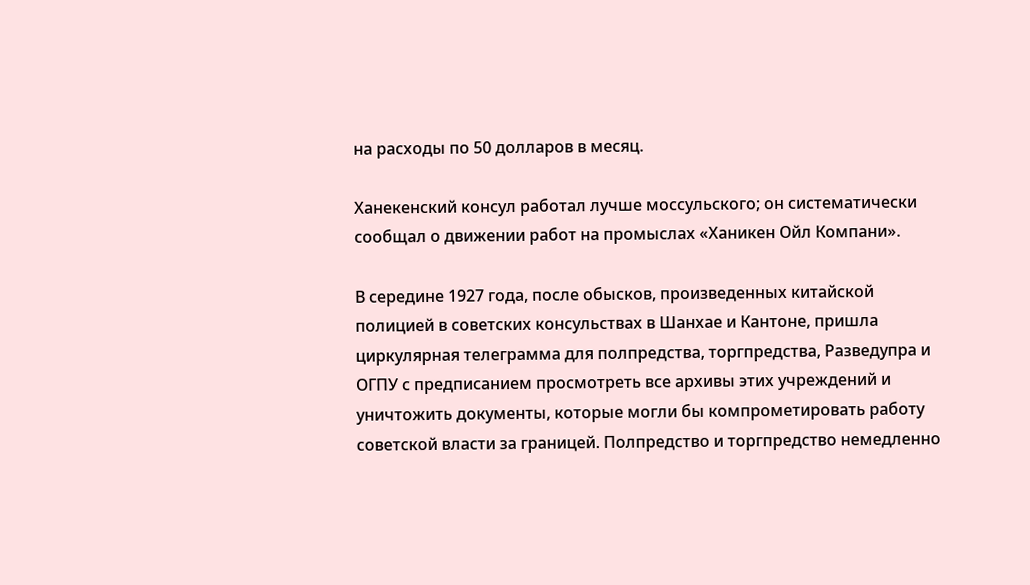на расходы по 50 долларов в месяц.

Ханекенский консул работал лучше моссульского; он систематически сообщал о движении работ на промыслах «Ханикен Ойл Компани».

В середине 1927 года, после обысков, произведенных китайской полицией в советских консульствах в Шанхае и Кантоне, пришла циркулярная телеграмма для полпредства, торгпредства, Разведупра и ОГПУ с предписанием просмотреть все архивы этих учреждений и уничтожить документы, которые могли бы компрометировать работу советской власти за границей. Полпредство и торгпредство немедленно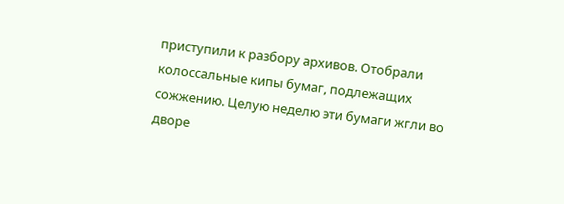приступили к разбору архивов. Отобрали колоссальные кипы бумаг, подлежащих сожжению. Целую неделю эти бумаги жгли во дворе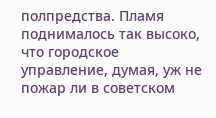полпредства. Пламя поднималось так высоко, что городское управление, думая, уж не пожар ли в советском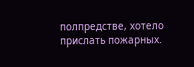полпредстве, хотело прислать пожарных.